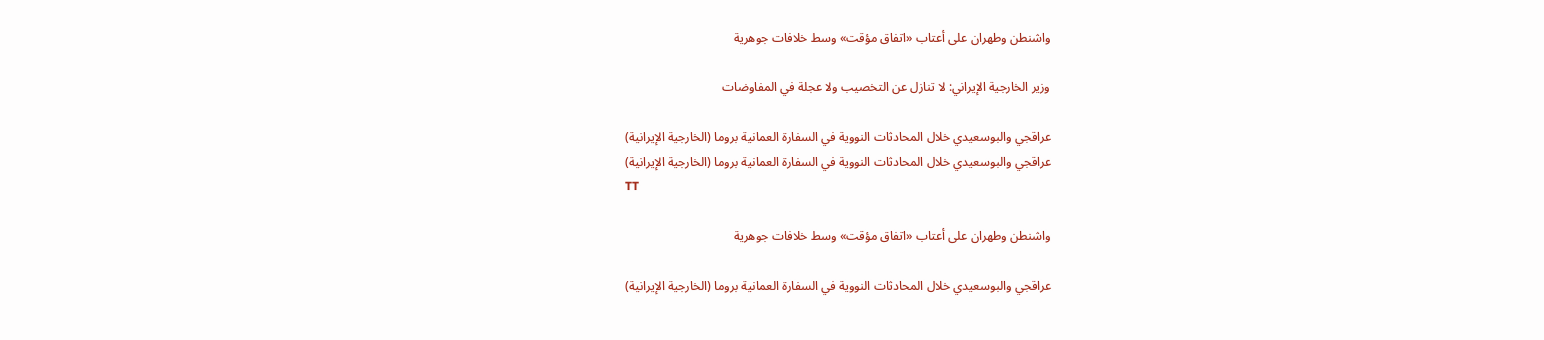واشنطن وطهران على أعتاب «اتفاق مؤقت» وسط خلافات جوهرية

وزير الخارجية الإيراني: لا تنازل عن التخصيب ولا عجلة في المفاوضات

عراقجي والبوسعيدي خلال المحادثات النووية في السفارة العمانية بروما (الخارجية الإيرانية)
عراقجي والبوسعيدي خلال المحادثات النووية في السفارة العمانية بروما (الخارجية الإيرانية)
TT

واشنطن وطهران على أعتاب «اتفاق مؤقت» وسط خلافات جوهرية

عراقجي والبوسعيدي خلال المحادثات النووية في السفارة العمانية بروما (الخارجية الإيرانية)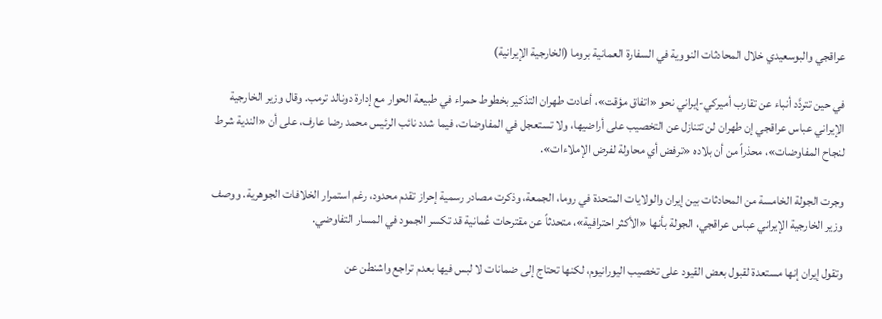عراقجي والبوسعيدي خلال المحادثات النووية في السفارة العمانية بروما (الخارجية الإيرانية)

في حين تتردَّد أنباء عن تقارب أميركي-إيراني نحو «اتفاق مؤقت»، أعادت طهران التذكير بخطوط حمراء في طبيعة الحوار مع إدارة دونالد ترمب. وقال وزير الخارجية الإيراني عباس عراقجي إن طهران لن تتنازل عن التخصيب على أراضيها، ولا تستعجل في المفاوضات، فيما شدد نائب الرئيس محمد رضا عارف، على أن «الندية شرط لنجاح المفاوضات»، محذراً من أن بلاده «ترفض أي محاولة لفرض الإملاءات».

وجرت الجولة الخامسة من المحادثات بين إيران والولايات المتحدة في روما، الجمعة، وذكرت مصادر رسمية إحراز تقدم محدود، رغم استمرار الخلافات الجوهرية. ووصف وزير الخارجية الإيراني عباس عراقجي، الجولة بأنها «الأكثر احترافية»، متحدثاً عن مقترحات عُمانية قد تكسر الجمود في المسار التفاوضي.

وتقول إيران إنها مستعدة لقبول بعض القيود على تخصيب اليورانيوم، لكنها تحتاج إلى ضمانات لا لبس فيها بعدم تراجع واشنطن عن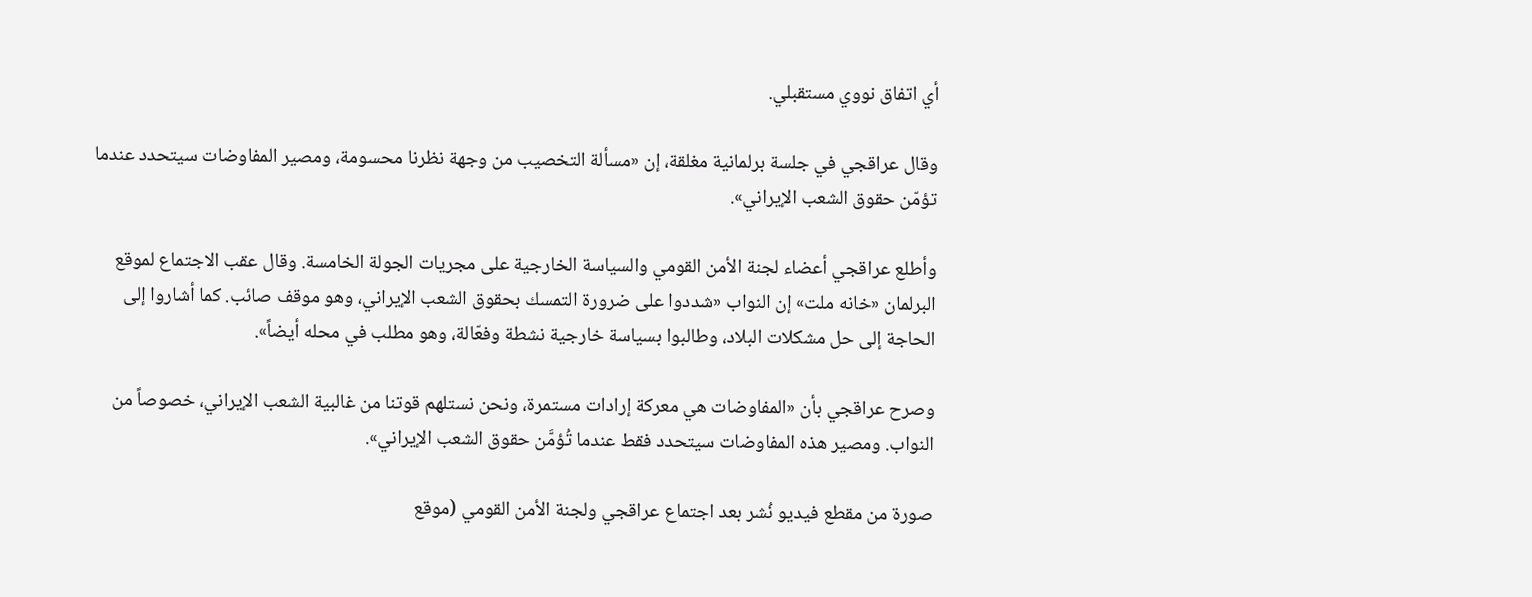أي اتفاق نووي مستقبلي.

وقال عراقجي في جلسة برلمانية مغلقة، إن «مسألة التخصيب من وجهة نظرنا محسومة، ومصير المفاوضات سيتحدد عندما تؤمّن حقوق الشعب الإيراني».

وأطلع عراقجي أعضاء لجنة الأمن القومي والسياسة الخارجية على مجريات الجولة الخامسة. وقال عقب الاجتماع لموقع البرلمان «خانه ملت» إن النواب «شددوا على ضرورة التمسك بحقوق الشعب الإيراني، وهو موقف صائب. كما أشاروا إلى الحاجة إلى حل مشكلات البلاد، وطالبوا بسياسة خارجية نشطة وفعّالة، وهو مطلب في محله أيضاً».

وصرح عراقجي بأن «المفاوضات هي معركة إرادات مستمرة، ونحن نستلهم قوتنا من غالبية الشعب الإيراني، خصوصاً من النواب. ومصير هذه المفاوضات سيتحدد فقط عندما تُؤمَّن حقوق الشعب الإيراني».

صورة من مقطع فيديو نُشر بعد اجتماع عراقجي ولجنة الأمن القومي (موقع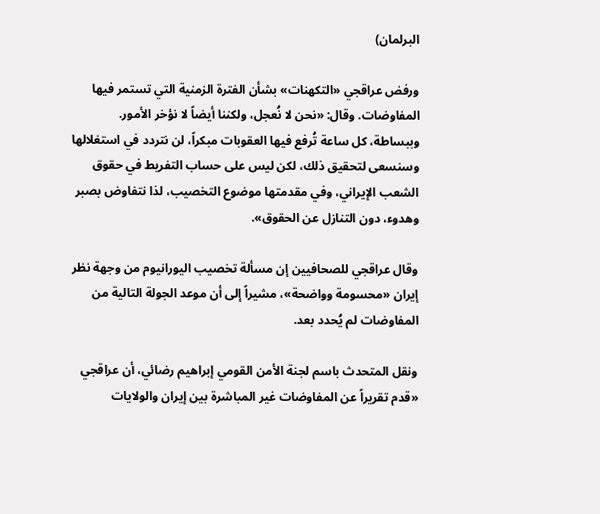البرلمان)

ورفض عراقجي «التكهنات» بشأن الفترة الزمنية التي تستمر فيها المفاوضات. وقال: «نحن لا نُعجل، ولكننا أيضاً لا نؤخر الأمور. وببساطة، كل ساعة تُرفع فيها العقوبات مبكراً، لن نتردد في استغلالها وسنسعى لتحقيق ذلك، لكن ليس على حساب التفريط في حقوق الشعب الإيراني، وفي مقدمتها موضوع التخصيب، لذا نتفاوض بصبر وهدوء، دون التنازل عن الحقوق».

وقال عراقجي للصحافيين إن مسألة تخصيب اليورانيوم من وجهة نظر إيران «محسومة وواضحة»، مشيراً إلى أن موعد الجولة التالية من المفاوضات لم يُحدد بعد.

ونقل المتحدث باسم لجنة الأمن القومي إبراهيم رضائي، أن عراقجي «قدم تقريراً عن المفاوضات غير المباشرة بين إيران والولايات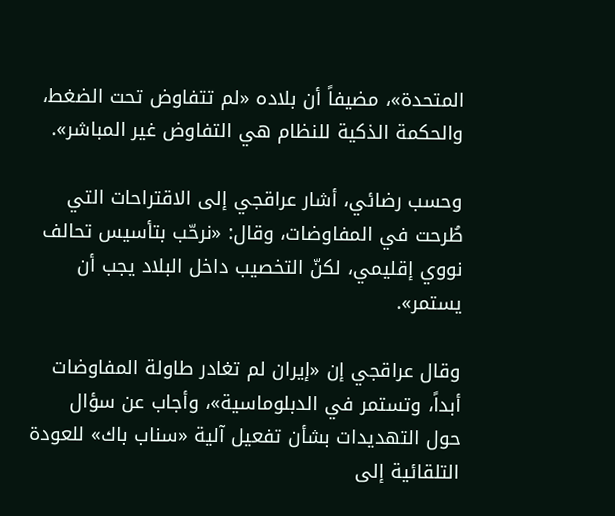المتحدة»، مضيفاً أن بلاده «لم تتفاوض تحت الضغط، والحكمة الذكية للنظام هي التفاوض غير المباشر».

وحسب رضائي، أشار عراقجي إلى الاقتراحات التي طُرحت في المفاوضات، وقال: «نرحّب بتأسيس تحالف نووي إقليمي، لكنّ التخصيب داخل البلاد يجب أن يستمر».

وقال عراقجي إن «إيران لم تغادر طاولة المفاوضات أبداً، وتستمر في الدبلوماسية»، وأجاب عن سؤال حول التهديدات بشأن تفعيل آلية «سناب باك» للعودة التلقائية إلى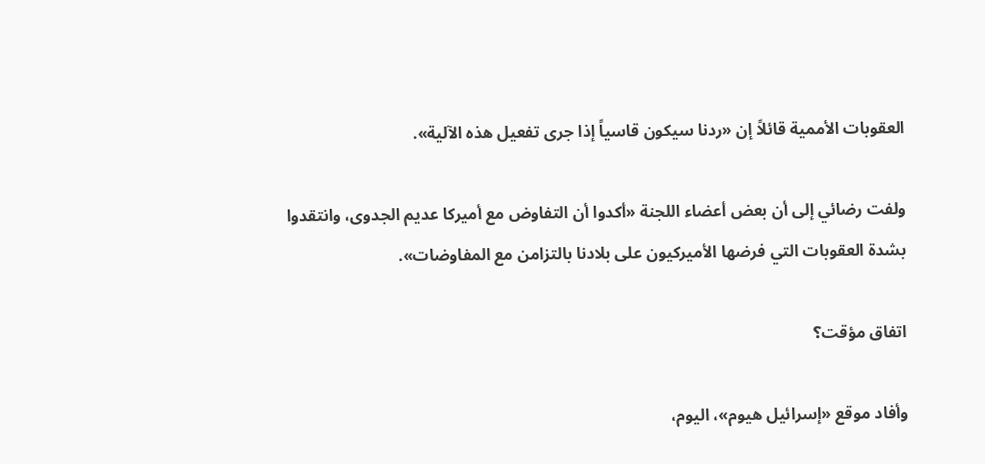العقوبات الأممية قائلاً إن «ردنا سيكون قاسياً إذا جرى تفعيل هذه الآلية».

ولفت رضائي إلى أن بعض أعضاء اللجنة «أكدوا أن التفاوض مع أميركا عديم الجدوى، وانتقدوا بشدة العقوبات التي فرضها الأميركيون على بلادنا بالتزامن مع المفاوضات».

اتفاق مؤقت؟

وأفاد موقع «إسرائيل هيوم»، اليوم،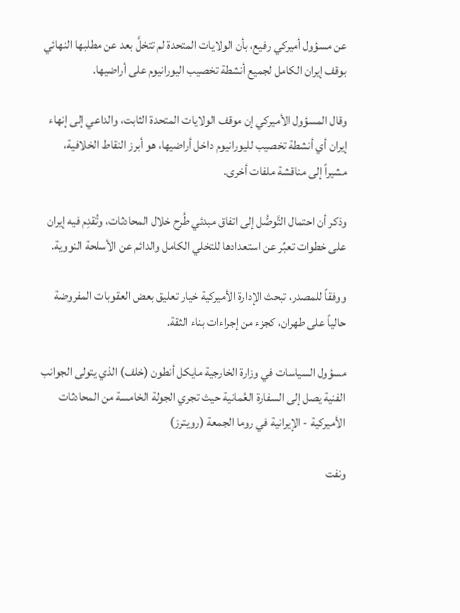عن مسؤول أميركي رفيع، بأن الولايات المتحدة لم تتخلَّ بعد عن مطلبها النهائي بوقف إيران الكامل لجميع أنشطة تخصيب اليورانيوم على أراضيها.

وقال المسؤول الأميركي إن موقف الولايات المتحدة الثابت، والداعي إلى إنهاء إيران أي أنشطة تخصيب لليورانيوم داخل أراضيها، هو أبرز النقاط الخلافية، مشيراً إلى مناقشة ملفات أخرى.

وذكر أن احتمال التَّوصُّل إلى اتفاق مبدئي طُرح خلال المحادثات، وتُقدِم فيه إيران على خطوات تعبِّر عن استعدادها للتخلي الكامل والدائم عن الأسلحة النووية.

ووفقاً للمصدر، تبحث الإدارة الأميركية خيار تعليق بعض العقوبات المفروضة حالياً على طهران، كجزء من إجراءات بناء الثقة.

مسؤول السياسات في وزارة الخارجية مايكل أنطون (خلف) الذي يتولى الجوانب الفنية يصل إلى السفارة العُمانية حيث تجري الجولة الخامسة من المحادثات الأميركية - الإيرانية في روما الجمعة (رويترز)

ونفت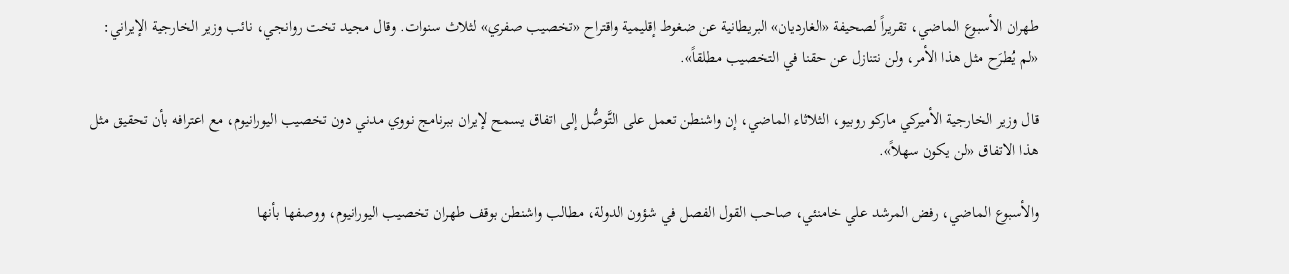طهران الأسبوع الماضي، تقريراً لصحيفة «الغارديان» البريطانية عن ضغوط إقليمية واقتراح «تخصيب صفري» لثلاث سنوات. وقال مجيد تخت روانجي، نائب وزير الخارجية الإيراني: «لم يُطرَح مثل هذا الأمر، ولن نتنازل عن حقنا في التخصيب مطلقاً».

قال وزير الخارجية الأميركي ماركو روبيو، الثلاثاء الماضي، إن واشنطن تعمل على التَّوصُّل إلى اتفاق يسمح لإيران ببرنامج نووي مدني دون تخصيب اليورانيوم، مع اعترافه بأن تحقيق مثل هذا الاتفاق «لن يكون سهلاً».

والأسبوع الماضي، رفض المرشد علي خامنئي، صاحب القول الفصل في شؤون الدولة، مطالب واشنطن بوقف طهران تخصيب اليورانيوم، ووصفها بأنها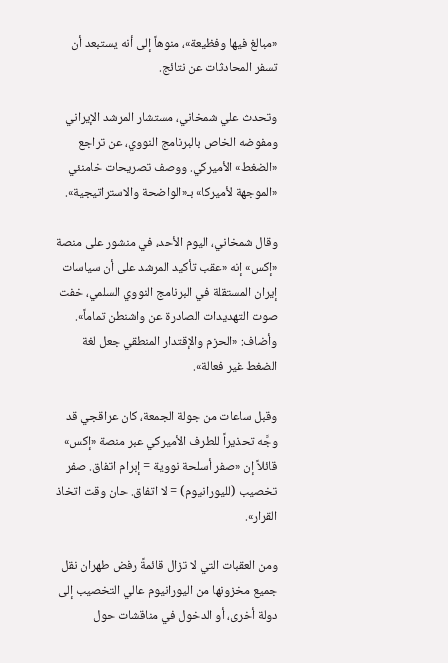«مبالغ فيها وفظيعة»، منوهاً إلى أنه يستبعد أن تسفر المحادثات عن نتائج.

وتحدث علي شمخاني، مستشار المرشد الإيراني ومفوضه الخاص بالبرنامج النووي، عن تراجع «الضغط» الأميركي. ووصف تصريحات خامنئي «الموجهة لأميركا» بـ«الواضحة والاستراتيجية».

وقال شمخاني، اليوم الأحد، في منشور على منصة «إكس» إنه «عقب تأكيد المرشد على أن سياسات إيران المستقلة في البرنامج النووي السلمي، خفت صوت التهديدات الصادرة عن واشنطن تماماً». وأضاف: «الحزم والإقتدار المنطقي جعل لغة الضغط غير فعالة».

وقبل ساعات من جولة الجمعة، كان عراقجي قد وجَّه تحذيراً للطرف الأميركي عبر منصة «إكس» قائلاً إن «صفر أسلحة نووية = إبرام اتفاق. صفر تخصيب (لليورانيوم) = لا اتفاق. حان وقت اتخاذ القرار».

ومن العقبات التي لا تزال قائمةً رفض طهران نقل جميع مخزونها من اليورانيوم عالي التخصيب إلى دولة أخرى، أو الدخول في مناقشات حول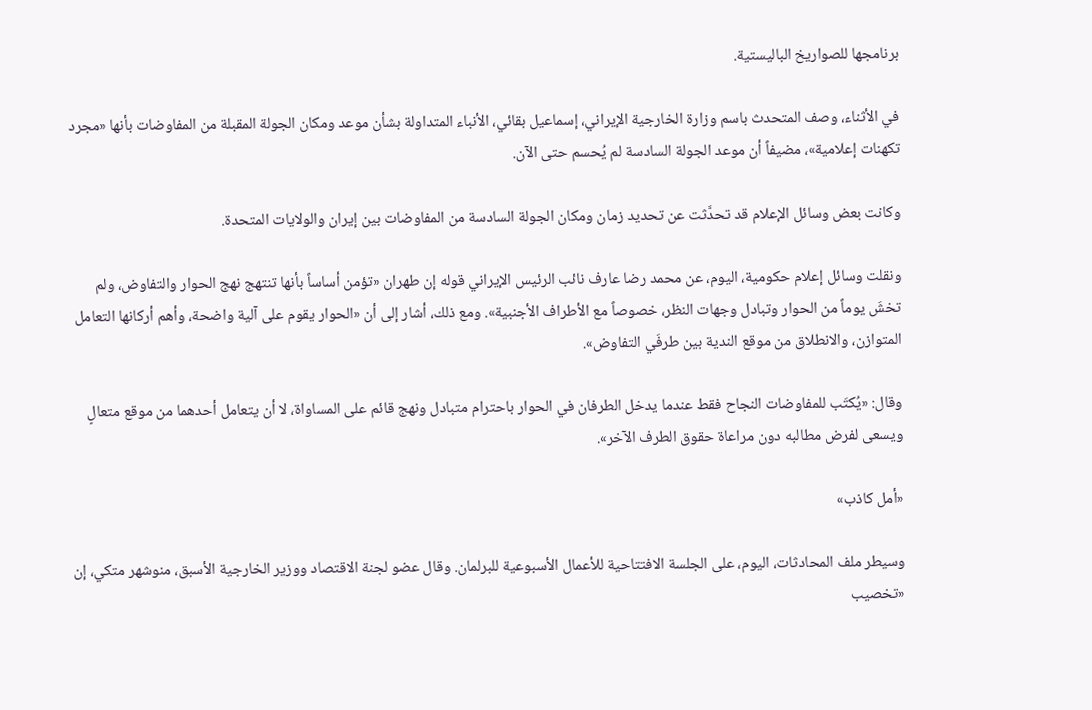برنامجها للصواريخ الباليستية.

في الأثناء، وصف المتحدث باسم وزارة الخارجية الإيراني، إسماعيل بقائي، الأنباء المتداولة بشأن موعد ومكان الجولة المقبلة من المفاوضات بأنها «مجرد تكهنات إعلامية»، مضيفاً أن موعد الجولة السادسة لم يُحسم حتى الآن.

وكانت بعض وسائل الإعلام قد تحدَّثت عن تحديد زمان ومكان الجولة السادسة من المفاوضات بين إيران والولايات المتحدة.

ونقلت وسائل إعلام حكومية، اليوم، عن محمد رضا عارف نائب الرئيس الإيراني قوله إن طهران «تؤمن أساساً بأنها تنتهج نهج الحوار والتفاوض، ولم تخشَ يوماً من الحوار وتبادل وجهات النظر، خصوصاً مع الأطراف الأجنبية». ومع ذلك، أشار إلى أن «الحوار يقوم على آلية واضحة، وأهم أركانها التعامل المتوازن، والانطلاق من موقع الندية بين طرفَي التفاوض».

وقال: «يُكتَب للمفاوضات النجاح فقط عندما يدخل الطرفان في الحوار باحترام متبادل ونهج قائم على المساواة، لا أن يتعامل أحدهما من موقع متعالٍ ويسعى لفرض مطالبه دون مراعاة حقوق الطرف الآخر».

«أمل كاذب»

وسيطر ملف المحادثات، اليوم، على الجلسة الافتتاحية للأعمال الأسبوعية للبرلمان. وقال عضو لجنة الاقتصاد ووزير الخارجية الأسبق، منوشهر متكي، إن «تخصيب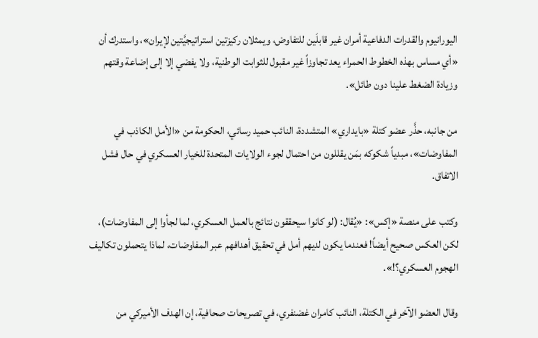اليورانيوم والقدرات الدفاعية أمران غير قابلَين للتفاوض، ويمثلان ركيزتين استراتيجيَّتين لإيران»، واستدرك أن «أي مساس بهذه الخطوط الحمراء يعد تجاوزاً غير مقبول للثوابت الوطنية، ولا يفضي إلا إلى إضاعة وقتهم وزيادة الضغط علينا دون طائل».

من جانبه، حذَّر عضو كتلة «بايداري» المتشددة، النائب حميد رسائي، الحكومة من «الأمل الكاذب في المفاوضات»، مبدياً شكوكه بمَن يقللون من احتمال لجوء الولايات المتحدة للخيار العسكري في حال فشل الاتفاق.

وكتب على منصة «إكس»: «يُقال: (لو كانوا سيحققون نتائج بالعمل العسكري، لما لجأوا إلى المفاوضات)، لكن العكس صحيح أيضاً! فعندما يكون لديهم أمل في تحقيق أهدافهم عبر المفاوضات، لماذا يتحملون تكاليف الهجوم العسكري؟!».

وقال العضو الآخر في الكتلة، النائب كامران غضنفري، في تصريحات صحافية، إن الهدف الأميركي من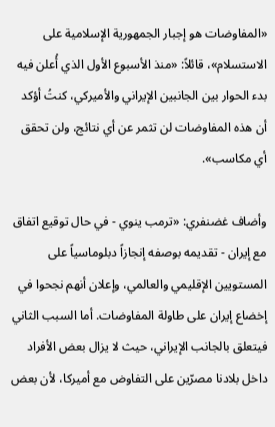«المفاوضات هو إجبار الجمهورية الإسلامية على الاستسلام»، قائلاً: «منذ الأسبوع الأول الذي أُعلن فيه بدء الحوار بين الجانبين الإيراني والأميركي، كنتُ أؤكد أن هذه المفاوضات لن تثمر عن أي نتائج، ولن تحقق أي مكاسب».

وأضاف غضنفري: «ترمب ينوي - في حال توقيع اتفاق مع إيران - تقديمه بوصفه إنجازاً دبلوماسياً على المستويين الإقليمي والعالمي، وإعلان أنهم نجحوا في إخضاع إيران على طاولة المفاوضات. أما السبب الثاني فيتعلق بالجانب الإيراني، حيث لا يزال بعض الأفراد داخل بلادنا مصرّين على التفاوض مع أميركا، لأن بعض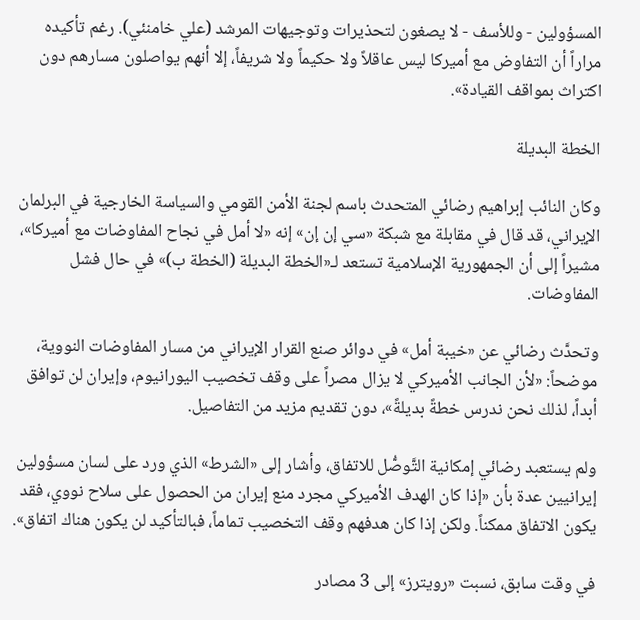المسؤولين - وللأسف - لا يصغون لتحذيرات وتوجيهات المرشد (علي خامنئي). رغم تأكيده مراراً أن التفاوض مع أميركا ليس عاقلاً ولا حكيماً ولا شريفاً، إلا أنهم يواصلون مسارهم دون اكتراث بمواقف القيادة».

الخطة البديلة

وكان النائب إبراهيم رضائي المتحدث باسم لجنة الأمن القومي والسياسة الخارجية في البرلمان الإيراني، قد قال في مقابلة مع شبكة «سي إن إن» إنه «لا أمل في نجاح المفاوضات مع أميركا»، مشيراً إلى أن الجمهورية الإسلامية تستعد لـ«الخطة البديلة (الخطة ب)» في حال فشل المفاوضات.

وتحدَّث رضائي عن «خيبة أمل» في دوائر صنع القرار الإيراني من مسار المفاوضات النووية، موضحاً: «لأن الجانب الأميركي لا يزال مصراً على وقف تخصيب اليورانيوم، وإيران لن توافق أبداً، لذلك نحن ندرس خطةً بديلةً»، دون تقديم مزيد من التفاصيل.

ولم يستعبد رضائي إمكانية التَّوصُّل للاتفاق، وأشار إلى «الشرط» الذي ورد على لسان مسؤولين إيرانيين عدة بأن «إذا كان الهدف الأميركي مجرد منع إيران من الحصول على سلاح نووي، فقد يكون الاتفاق ممكناً. ولكن إذا كان هدفهم وقف التخصيب تماماً، فبالتأكيد لن يكون هناك اتفاق».

في وقت سابق، نسبت «رويترز» إلى 3 مصادر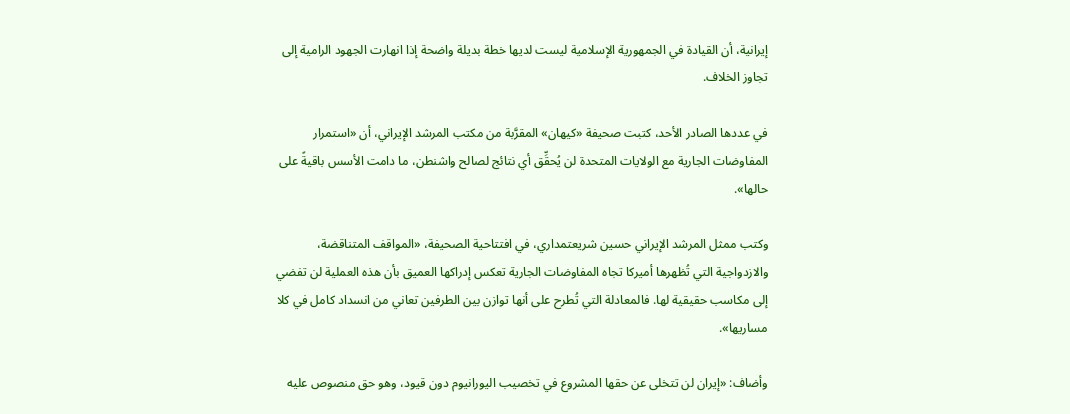إيرانية، أن القيادة في الجمهورية الإسلامية ليست لديها خطة بديلة واضحة إذا انهارت الجهود الرامية إلى تجاوز الخلاف.

في عددها الصادر الأحد، كتبت صحيفة «كيهان» المقرَّبة من مكتب المرشد الإيراني، أن «استمرار المفاوضات الجارية مع الولايات المتحدة لن يُحقِّق أي نتائج لصالح واشنطن، ما دامت الأسس باقيةً على حالها».

وكتب ممثل المرشد الإيراني حسين شريعتمداري، في افتتاحية الصحيفة، «المواقف المتناقضة، والازدواجية التي تُظهرها أميركا تجاه المفاوضات الجارية تعكس إدراكها العميق بأن هذه العملية لن تفضي إلى مكاسب حقيقية لها. فالمعادلة التي تُطرح على أنها توازن بين الطرفين تعاني من انسداد كامل في كلا مساريها».

وأضاف: «إيران لن تتخلى عن حقها المشروع في تخصيب اليورانيوم دون قيود، وهو حق منصوص عليه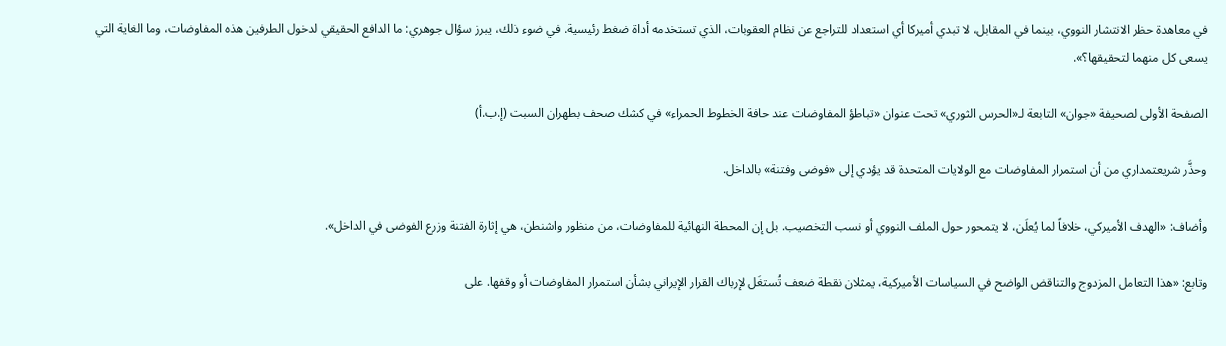في معاهدة حظر الانتشار النووي، بينما في المقابل، لا تبدي أميركا أي استعداد للتراجع عن نظام العقوبات، الذي تستخدمه أداة ضغط رئيسية. في ضوء ذلك، يبرز سؤال جوهري: ما الدافع الحقيقي لدخول الطرفين هذه المفاوضات، وما الغاية التي يسعى كل منهما لتحقيقها؟».

الصفحة الأولى لصحيفة «جوان» التابعة لـ«الحرس الثوري» تحت عنوان «تباطؤ المفاوضات عند حافة الخطوط الحمراء» في كشك صحف بطهران السبت (إ.ب.أ)

وحذَّر شريعتمداري من أن استمرار المفاوضات مع الولايات المتحدة قد يؤدي إلى «فوضى وفتنة» بالداخل.

وأضاف: «الهدف الأميركي، خلافاً لما يُعلَن، لا يتمحور حول الملف النووي أو نسب التخصيب. بل إن المحطة النهائية للمفاوضات، من منظور واشنطن، هي إثارة الفتنة وزرع الفوضى في الداخل».

وتابع: «هذا التعامل المزدوج والتناقض الواضح في السياسات الأميركية، يمثلان نقطة ضعف تُستغَل لإرباك القرار الإيراني بشأن استمرار المفاوضات أو وقفها. على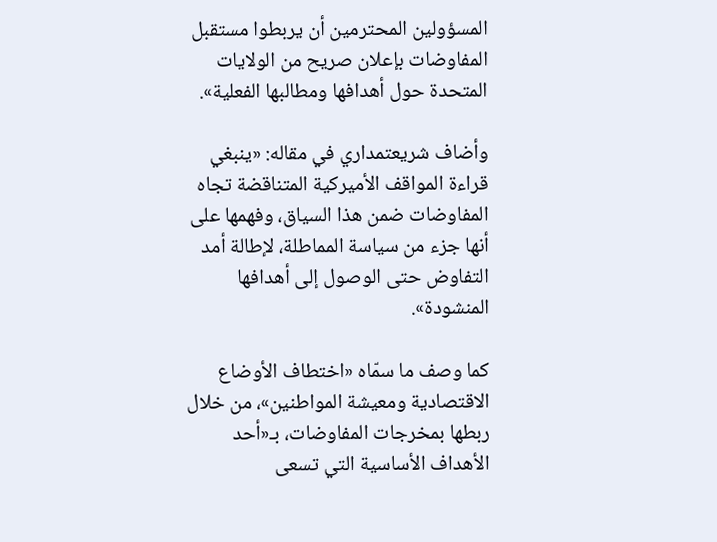المسؤولين المحترمين أن يربطوا مستقبل المفاوضات بإعلان صريح من الولايات المتحدة حول أهدافها ومطالبها الفعلية».

وأضاف شريعتمداري في مقاله: «ينبغي قراءة المواقف الأميركية المتناقضة تجاه المفاوضات ضمن هذا السياق، وفهمها على أنها جزء من سياسة المماطلة، لإطالة أمد التفاوض حتى الوصول إلى أهدافها المنشودة».

كما وصف ما سمّاه «اختطاف الأوضاع الاقتصادية ومعيشة المواطنين»، من خلال ربطها بمخرجات المفاوضات، بـ«أحد الأهداف الأساسية التي تسعى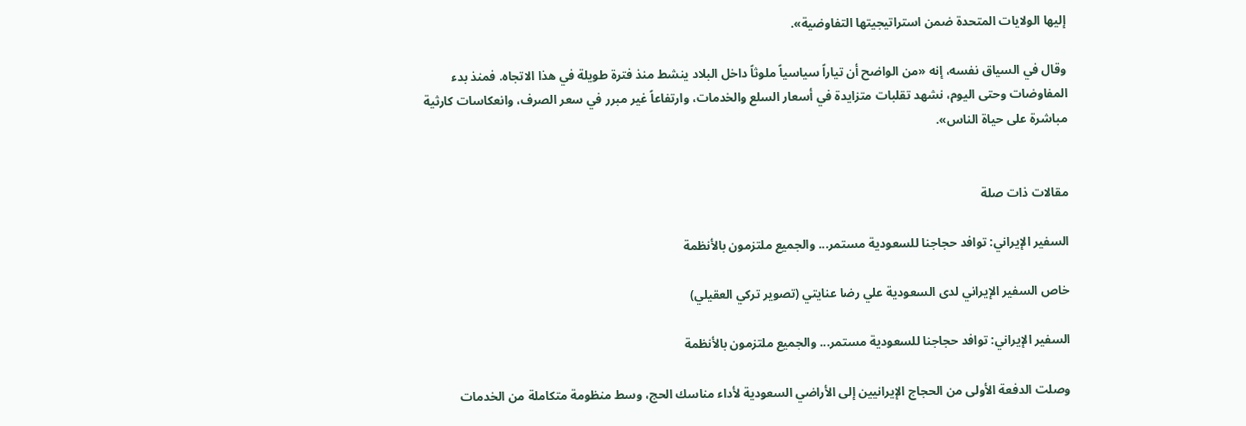إليها الولايات المتحدة ضمن استراتيجيتها التفاوضية».

وقال في السياق نفسه، إنه «من الواضح أن تياراً سياسياً ملوثاً داخل البلاد ينشط منذ فترة طويلة في هذا الاتجاه. فمنذ بدء المفاوضات وحتى اليوم، نشهد تقلبات متزايدة في أسعار السلع والخدمات، وارتفاعاً غير مبرر في سعر الصرف، وانعكاسات كارثية مباشرة على حياة الناس».


مقالات ذات صلة

السفير الإيراني: توافد حجاجنا للسعودية مستمر... والجميع ملتزمون بالأنظمة

خاص السفير الإيراني لدى السعودية علي رضا عنايتي (تصوير تركي العقيلي)

السفير الإيراني: توافد حجاجنا للسعودية مستمر... والجميع ملتزمون بالأنظمة

وصلت الدفعة الأولى من الحجاج الإيرانيين إلى الأراضي السعودية لأداء مناسك الحج، وسط منظومة متكاملة من الخدمات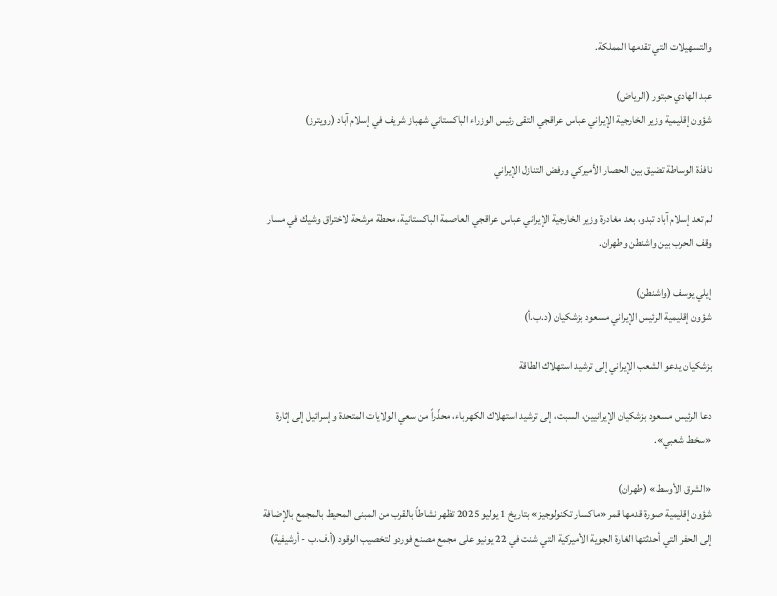والتسهيلات التي تقدمها المملكة.

عبد الهادي حبتور (الرياض)
شؤون إقليمية وزير الخارجية الإيراني عباس عراقجي التقى رئيس الوزراء الباكستاني شهباز شريف في إسلام آباد (رويترز)

نافذة الوساطة تضيق بين الحصار الأميركي ورفض التنازل الإيراني

لم تعد إسلام آباد تبدو، بعد مغادرة وزير الخارجية الإيراني عباس عراقجي العاصمة الباكستانية، محطة مرشحة لاختراق وشيك في مسار وقف الحرب بين واشنطن وطهران.

إيلي يوسف (واشنطن)
شؤون إقليمية الرئيس الإيراني مسعود ‌بزشكيان (د.ب.أ)

بزشكيان يدعو الشعب الإيراني إلى ترشيد استهلاك الطاقة

دعا الرئيس مسعود بزشكيان الإيرانيين، السبت، إلى ترشيد استهلاك الكهرباء، محذّراً من سعي الولايات المتحدة وإسرائيل إلى إثارة «سخط شعبي».

«الشرق الأوسط» (طهران)
شؤون إقليمية صورة قدمها قمر «ماكسار تكنولوجيز» بتاريخ 1 يوليو 2025 تظهر نشاطاً بالقرب من المبنى المحيط بالمجمع بالإضافة إلى الحفر التي أحدثتها الغارة الجوية الأميركية التي شنت في 22 يونيو على مجمع مصنع فوردو لتخصيب الوقود (أ.ف.ب - أرشيفية)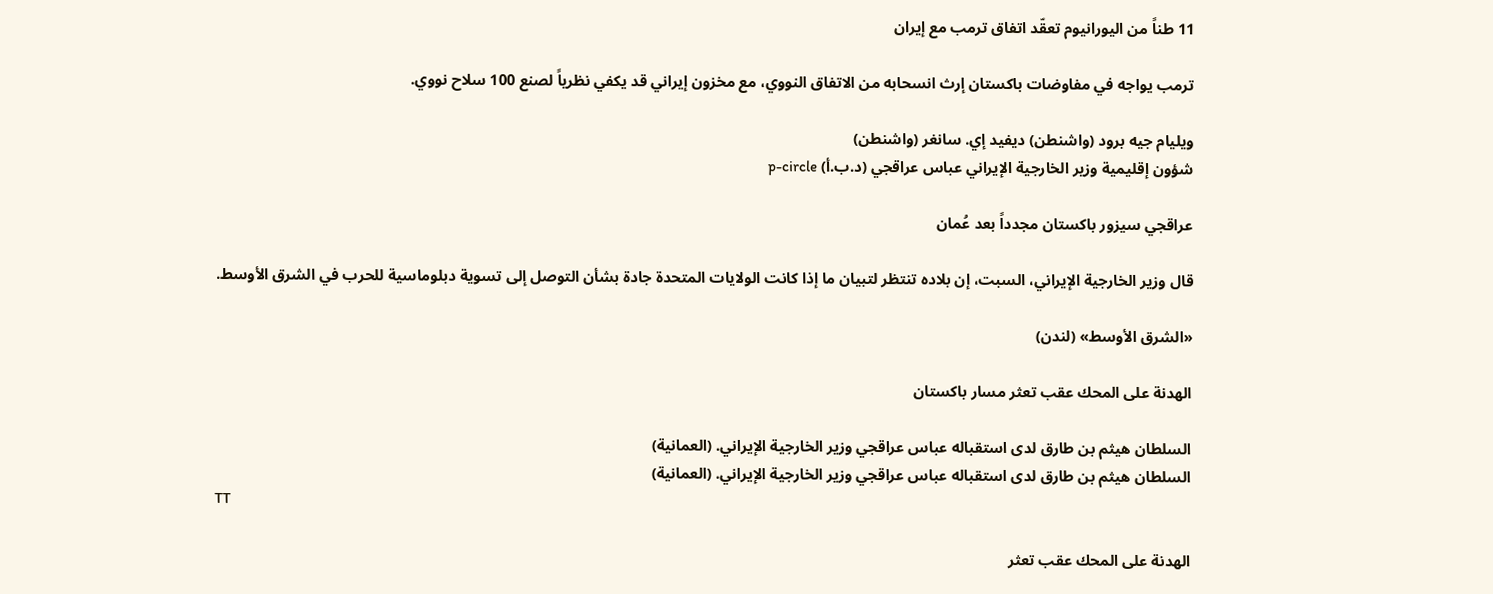11 طناً من اليورانيوم تعقّد اتفاق ترمب مع إيران

ترمب يواجه في مفاوضات باكستان إرث انسحابه من الاتفاق النووي، مع مخزون إيراني قد يكفي نظرياً لصنع 100 سلاح نووي.

ويليام جيه برود (واشنطن) ديفيد إي. سانغر (واشنطن)
شؤون إقليمية وزير الخارجية الإيراني عباس عراقجي (د.ب.أ) p-circle

عراقجي سيزور باكستان مجدداً بعد عُمان

قال وزير الخارجية الإيراني، السبت، إن بلاده تنتظر لتبيان ما إذا كانت الولايات المتحدة جادة بشأن التوصل إلى تسوية دبلوماسية للحرب في الشرق الأوسط.

«الشرق الأوسط» (لندن)

الهدنة على المحك عقب تعثر مسار باكستان

السلطان هيثم بن طارق لدى استقباله عباس عراقجي وزير الخارجية الإيراني. (العمانية)
السلطان هيثم بن طارق لدى استقباله عباس عراقجي وزير الخارجية الإيراني. (العمانية)
TT

الهدنة على المحك عقب تعثر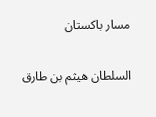مسار باكستان

السلطان هيثم بن طارق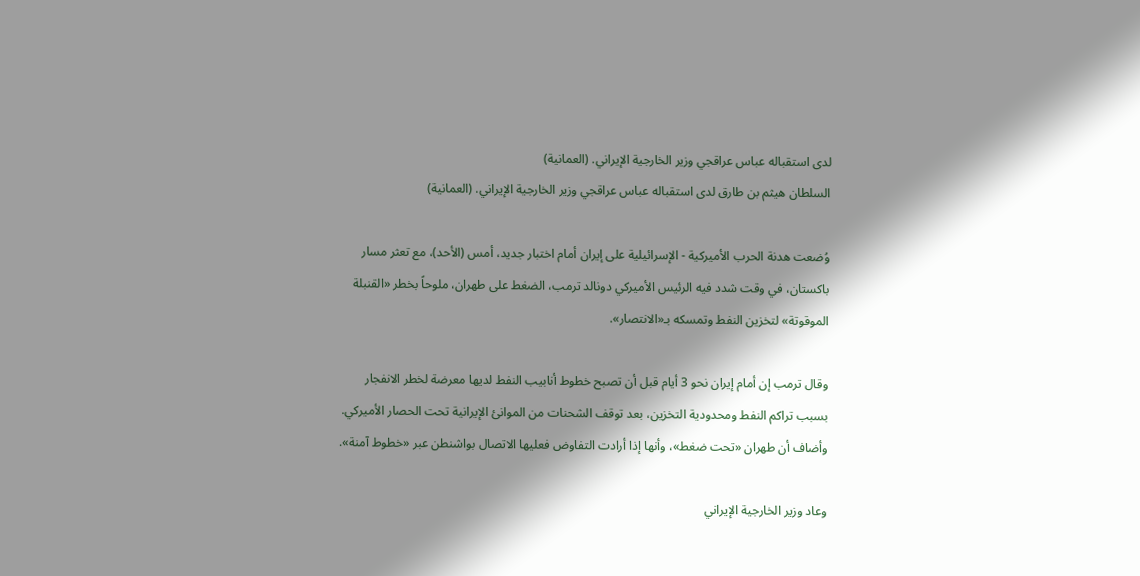لدى استقباله عباس عراقجي وزير الخارجية الإيراني. (العمانية)
السلطان هيثم بن طارق لدى استقباله عباس عراقجي وزير الخارجية الإيراني. (العمانية)

وُضعت هدنة الحرب الأميركية - الإسرائيلية على إيران أمام اختبار جديد، أمس (الأحد)، مع تعثر مسار باكستان، في وقت شدد فيه الرئيس الأميركي دونالد ترمب، الضغط على طهران، ملوحاً بخطر «القنبلة الموقوتة» لتخزين النفط وتمسكه بـ«الانتصار».

وقال ترمب إن أمام إيران نحو 3 أيام قبل أن تصبح خطوط أنابيب النفط لديها معرضة لخطر الانفجار بسبب تراكم النفط ومحدودية التخزين، بعد توقف الشحنات من الموانئ الإيرانية تحت الحصار الأميركي. وأضاف أن طهران «تحت ضغط»، وأنها إذا أرادت التفاوض فعليها الاتصال بواشنطن عبر «خطوط آمنة».

وعاد وزير الخارجية الإيراني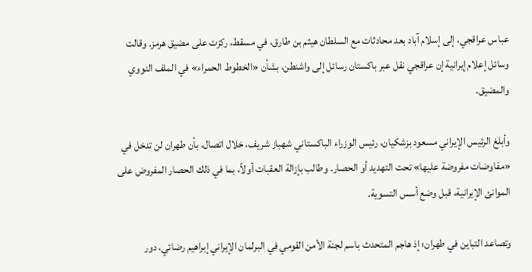عباس عراقجي، إلى إسلام آباد بعد محادثات مع السلطان هيثم بن طارق، في مسقط، ركزت على مضيق هرمز. وقالت وسائل إعلام إيرانية إن عراقجي نقل عبر باكستان رسائل إلى واشنطن، بشأن «الخطوط الحمراء» في الملف النووي والمضيق.

وأبلغ الرئيس الإيراني مسعود بزشكيان، رئيس الوزراء الباكستاني شهباز شريف، خلال اتصال، بأن طهران لن تدخل في «مفاوضات مفروضة عليها» تحت التهديد أو الحصار. وطالب بإزالة العقبات أولاً، بما في ذلك الحصار المفروض على الموانئ الإيرانية، قبل وضع أسس التسوية.

وتصاعد التباين في طهران؛ إذ هاجم المتحدث باسم لجنة الأمن القومي في البرلمان الإيراني إبراهيم رضائي، دور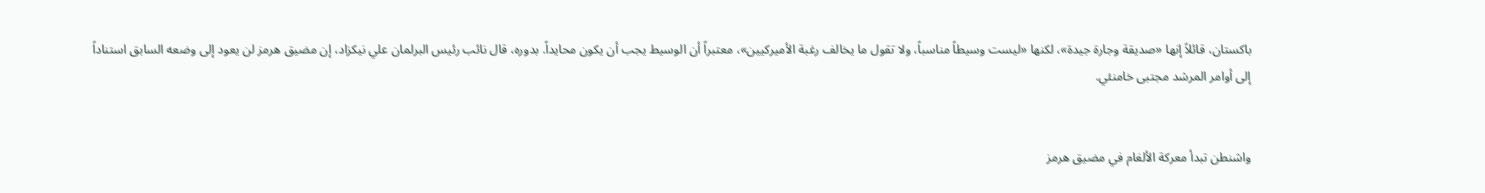باكستان، قائلاً إنها «صديقة وجارة جيدة»، لكنها «ليست وسيطاً مناسباً، ولا تقول ما يخالف رغبة الأميركيين»، معتبراً أن الوسيط يجب أن يكون محايداً. بدوره، قال نائب رئيس البرلمان علي نيكزاد، إن مضيق هرمز لن يعود إلى وضعه السابق استناداً إلى أوامر المرشد مجتبى خامنئي.


واشنطن تبدأ معركة الألغام في مضيق هرمز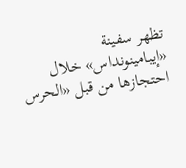تظهر سفينة «إيبامينونداس» خلال احتجازها من قبل «الحرس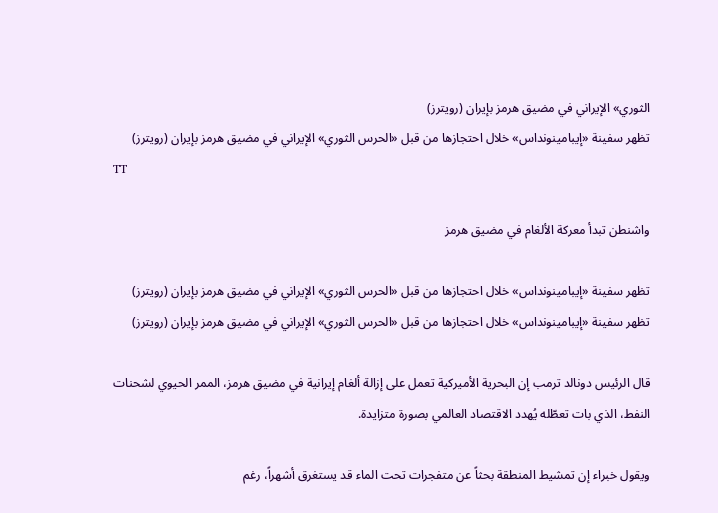الثوري» الإيراني في مضيق هرمز بإيران (رويترز)
تظهر سفينة «إيبامينونداس» خلال احتجازها من قبل «الحرس الثوري» الإيراني في مضيق هرمز بإيران (رويترز)
TT

واشنطن تبدأ معركة الألغام في مضيق هرمز

تظهر سفينة «إيبامينونداس» خلال احتجازها من قبل «الحرس الثوري» الإيراني في مضيق هرمز بإيران (رويترز)
تظهر سفينة «إيبامينونداس» خلال احتجازها من قبل «الحرس الثوري» الإيراني في مضيق هرمز بإيران (رويترز)

قال الرئيس دونالد ترمب إن البحرية الأميركية تعمل على إزالة ألغام إيرانية في مضيق هرمز، الممر الحيوي لشحنات النفط، الذي بات تعطّله يُهدد الاقتصاد العالمي بصورة متزايدة.

ويقول خبراء إن تمشيط المنطقة بحثاً عن متفجرات تحت الماء قد يستغرق أشهراً، رغم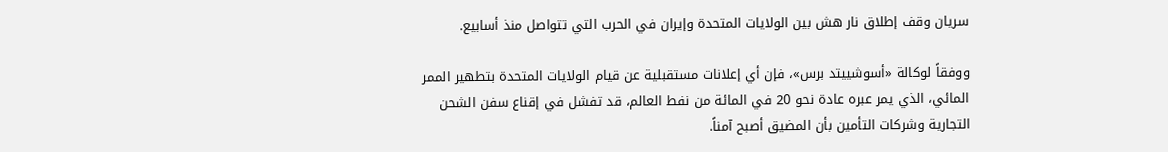سريان وقف إطلاق نار هش بين الولايات المتحدة وإيران في الحرب التي تتواصل منذ أسابيع.

ووفقاً لوكالة «أسوشييتد برس»، فإن أي إعلانات مستقبلية عن قيام الولايات المتحدة بتطهير الممر المائي، الذي يمر عبره عادة نحو 20 في المائة من نفط العالم، قد تفشل في إقناع سفن الشحن التجارية وشركات التأمين بأن المضيق أصبح آمناً.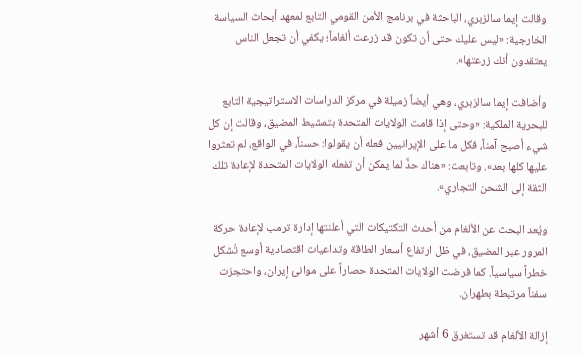وقالت إيما سالزبري، الباحثة في برنامج الأمن القومي التابع لمعهد أبحاث السياسة الخارجية: «ليس عليك حتى أن تكون قد زرعت ألغاماً؛ يكفي أن تجعل الناس يعتقدون أنك زرعتها».

وأضافت إيما سالزبري، وهي أيضاً زميلة في مركز الدراسات الاستراتيجية التابع للبحرية الملكية: «وحتى إذا قامت الولايات المتحدة بتمشيط المضيق، وقالت إن كل شيء أصبح آمناً، فكل ما على الإيرانيين فعله أن يقولوا: حسناً، في الواقع، لم تعثروا عليها كلها بعد». وتابعت: «هناك حدٌّ لما يمكن أن تفعله الولايات المتحدة لإعادة تلك الثقة إلى الشحن التجاري».

ويُعد البحث عن الألغام من أحدث التكتيكات التي أعلنتها إدارة ترمب لإعادة حركة المرور عبر المضيق، في ظل ارتفاع أسعار الطاقة وتداعيات اقتصادية أوسع تُشكل خطراً سياسياً. كما فرضت الولايات المتحدة حصاراً على موانئ إيران، واحتجزت سفناً مرتبطة بطهران.

إزالة الألغام قد تستغرق 6 أشهر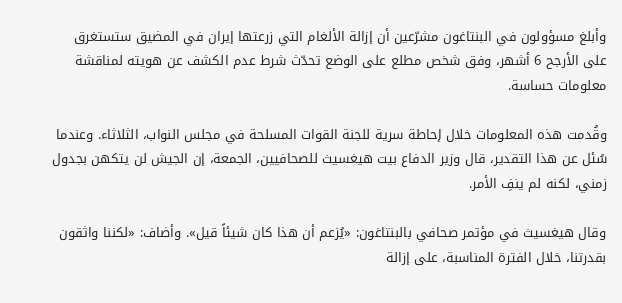وأبلغ مسؤولون في البنتاغون مشرّعين أن إزالة الألغام التي زرعتها إيران في المضيق ستستغرق على الأرجح 6 أشهر، وفق شخص مطلع على الوضع تحدّث شرط عدم الكشف عن هويته لمناقشة معلومات حساسة.

وقُدمت هذه المعلومات خلال إحاطة سرية للجنة القوات المسلحة في مجلس النواب، الثلاثاء. وعندما سُئل عن هذا التقدير، قال وزير الدفاع بيت هيغسيث للصحافيين، الجمعة، إن الجيش لن يتكهن بجدول زمني، لكنه لم ينفِ الأمر.

وقال هيغسيث في مؤتمر صحافي بالبنتاغون: «يُزعم أن هذا كان شيئاً قيل». وأضاف: «لكننا واثقون بقدرتنا، خلال الفترة المناسبة، على إزالة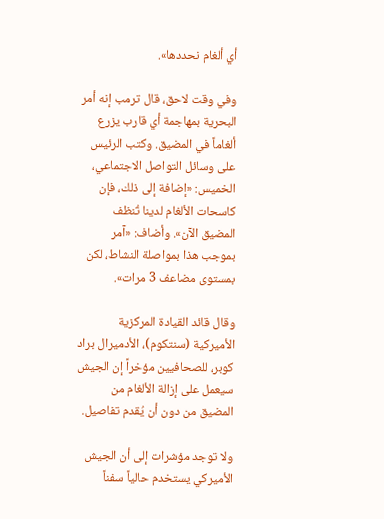أي ألغام نحددها».

وفي وقت لاحق، قال ترمب إنه أمر البحرية بمهاجمة أي قارب يزرع ألغاماً في المضيق. وكتب الرئيس على وسائل التواصل الاجتماعي، الخميس: «إضافة إلى ذلك، فإن كاسحات الألغام لدينا تُنظف المضيق الآن». وأضاف: «آمر بموجب هذا بمواصلة النشاط، لكن بمستوى مضاعف 3 مرات».

وقال قائد القيادة المركزية الأميركية (سنتكوم)، الأدميرال براد كوبر، للصحافيين مؤخراً إن الجيش سيعمل على إزالة الألغام من المضيق من دون أن يُقدم تفاصيل.

ولا توجد مؤشرات إلى أن الجيش الأميركي يستخدم حالياً سفناً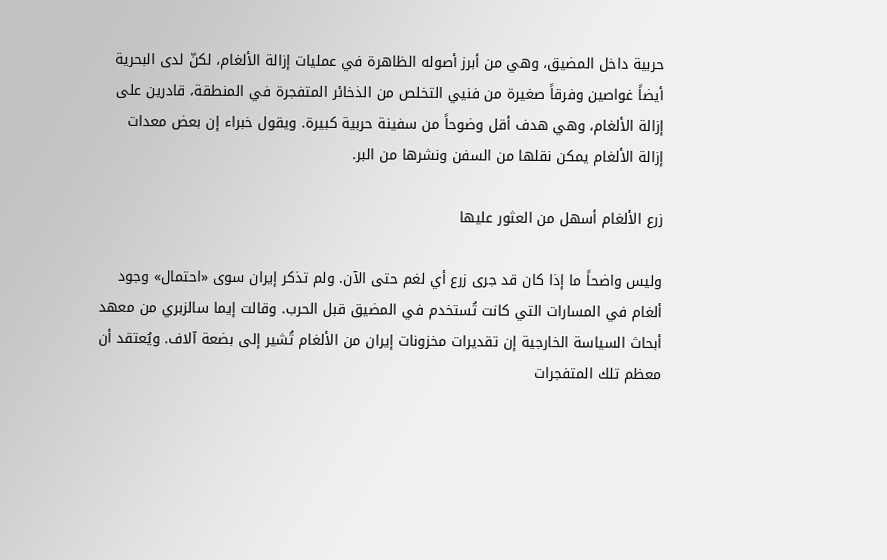حربية داخل المضيق، وهي من أبرز أصوله الظاهرة في عمليات إزالة الألغام، لكنّ لدى البحرية أيضاً غواصين وفرقاً صغيرة من فنيي التخلص من الذخائر المتفجرة في المنطقة، قادرين على إزالة الألغام، وهي هدف أقل وضوحاً من سفينة حربية كبيرة. ويقول خبراء إن بعض معدات إزالة الألغام يمكن نقلها من السفن ونشرها من البر.

زرع الألغام أسهل من العثور عليها

وليس واضحاً ما إذا كان قد جرى زرع أي لغم حتى الآن. ولم تذكر إيران سوى «احتمال» وجود ألغام في المسارات التي كانت تُستخدم في المضيق قبل الحرب. وقالت إيما سالزبري من معهد أبحاث السياسة الخارجية إن تقديرات مخزونات إيران من الألغام تُشير إلى بضعة آلاف. ويُعتقد أن معظم تلك المتفجرات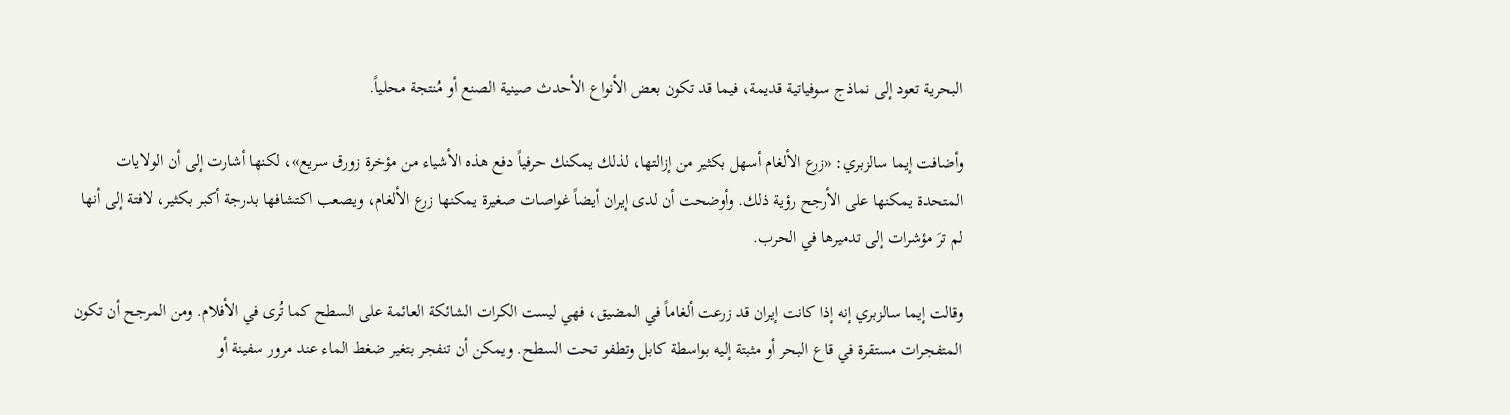البحرية تعود إلى نماذج سوفياتية قديمة، فيما قد تكون بعض الأنواع الأحدث صينية الصنع أو مُنتجة محلياً.

وأضافت إيما سالزبري: «زرع الألغام أسهل بكثير من إزالتها، لذلك يمكنك حرفياً دفع هذه الأشياء من مؤخرة زورق سريع»، لكنها أشارت إلى أن الولايات المتحدة يمكنها على الأرجح رؤية ذلك. وأوضحت أن لدى إيران أيضاً غواصات صغيرة يمكنها زرع الألغام، ويصعب اكتشافها بدرجة أكبر بكثير، لافتة إلى أنها لم ترَ مؤشرات إلى تدميرها في الحرب.

وقالت إيما سالزبري إنه إذا كانت إيران قد زرعت ألغاماً في المضيق، فهي ليست الكرات الشائكة العائمة على السطح كما تُرى في الأفلام. ومن المرجح أن تكون المتفجرات مستقرة في قاع البحر أو مثبتة إليه بواسطة كابل وتطفو تحت السطح. ويمكن أن تنفجر بتغير ضغط الماء عند مرور سفينة أو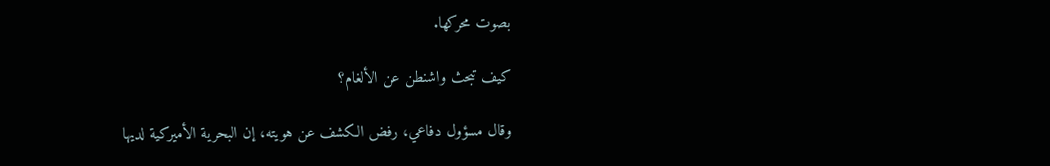بصوت محركها.

كيف تبحث واشنطن عن الألغام؟

وقال مسؤول دفاعي، رفض الكشف عن هويته، إن البحرية الأميركية لديها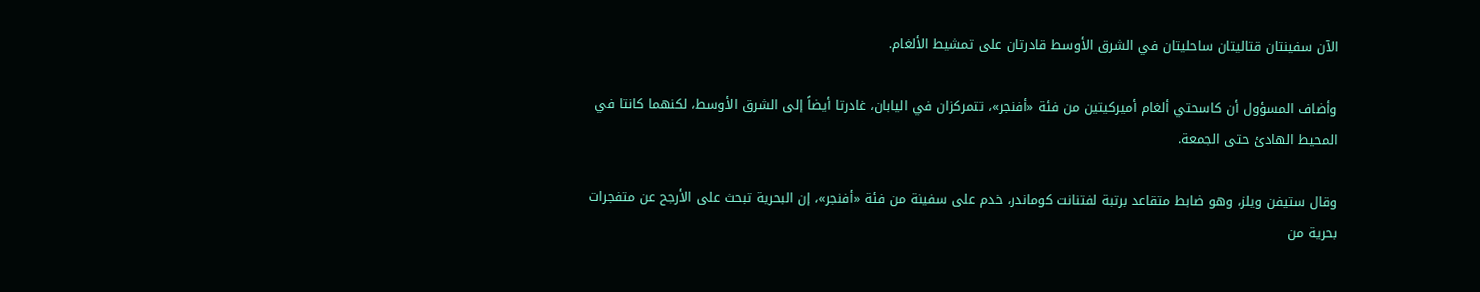الآن سفينتان قتاليتان ساحليتان في الشرق الأوسط قادرتان على تمشيط الألغام.

وأضاف المسؤول أن كاسحتي ألغام أميركيتين من فئة «أفنجر»، تتمركزان في اليابان، غادرتا أيضاً إلى الشرق الأوسط، لكنهما كانتا في المحيط الهادئ حتى الجمعة.

وقال ستيفن ويلز، وهو ضابط متقاعد برتبة لفتنانت كوماندر، خدم على سفينة من فئة «أفنجر»، إن البحرية تبحث على الأرجح عن متفجرات بحرية من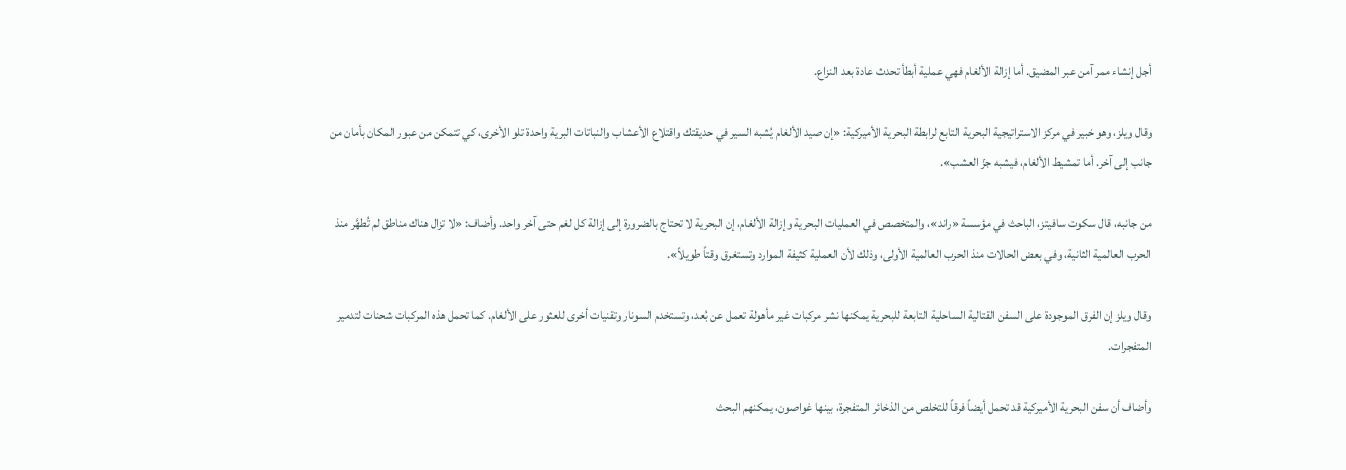أجل إنشاء ممر آمن عبر المضيق. أما إزالة الألغام فهي عملية أبطأ تحدث عادة بعد النزاع.

وقال ويلز، وهو خبير في مركز الاستراتيجية البحرية التابع لرابطة البحرية الأميركية: «إن صيد الألغام يُشبه السير في حديقتك واقتلاع الأعشاب والنباتات البرية واحدة تلو الأخرى، كي تتمكن من عبور المكان بأمان من جانب إلى آخر. أما تمشيط الألغام، فيشبه جزّ العشب».

من جانبه، قال سكوت سافيتز، الباحث في مؤسسة «راند»، والمتخصص في العمليات البحرية وإزالة الألغام، إن البحرية لا تحتاج بالضرورة إلى إزالة كل لغم حتى آخر واحد. وأضاف: «لا تزال هناك مناطق لم تُطهَّر منذ الحرب العالمية الثانية، وفي بعض الحالات منذ الحرب العالمية الأولى، وذلك لأن العملية كثيفة الموارد وتستغرق وقتاً طويلاً».

وقال ويلز إن الفرق الموجودة على السفن القتالية الساحلية التابعة للبحرية يمكنها نشر مركبات غير مأهولة تعمل عن بُعد، وتستخدم السونار وتقنيات أخرى للعثور على الألغام. كما تحمل هذه المركبات شحنات لتدمير المتفجرات.

وأضاف أن سفن البحرية الأميركية قد تحمل أيضاً فرقاً للتخلص من الذخائر المتفجرة، بينها غواصون، يمكنهم البحث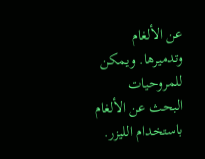عن الألغام وتدميرها. ويمكن للمروحيات البحث عن الألغام باستخدام الليزر.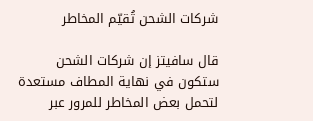شركات الشحن تُقيّم المخاطر

قال سافيتز إن شركات الشحن ستكون في نهاية المطاف مستعدة لتحمل بعض المخاطر للمرور عبر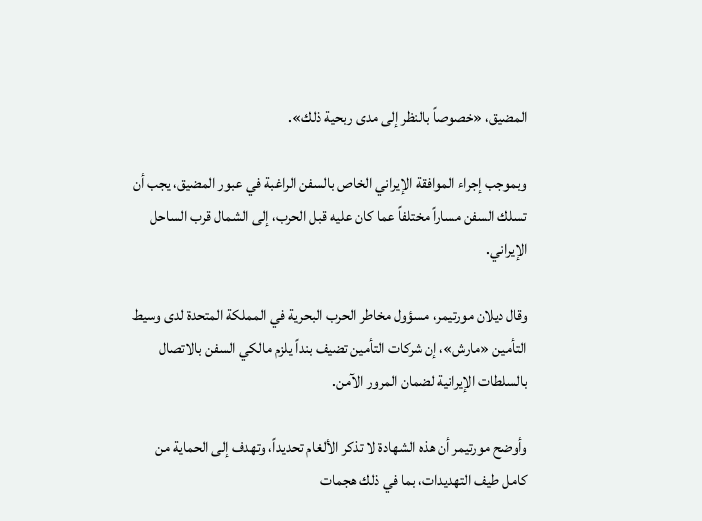المضيق، «خصوصاً بالنظر إلى مدى ربحية ذلك».

وبموجب إجراء الموافقة الإيراني الخاص بالسفن الراغبة في عبور المضيق، يجب أن تسلك السفن مساراً مختلفاً عما كان عليه قبل الحرب، إلى الشمال قرب الساحل الإيراني.

وقال ديلان مورتيمر، مسؤول مخاطر الحرب البحرية في المملكة المتحدة لدى وسيط التأمين «مارش»، إن شركات التأمين تضيف بنداً يلزم مالكي السفن بالاتصال بالسلطات الإيرانية لضمان المرور الآمن.

وأوضح مورتيمر أن هذه الشهادة لا تذكر الألغام تحديداً، وتهدف إلى الحماية من كامل طيف التهديدات، بما في ذلك هجمات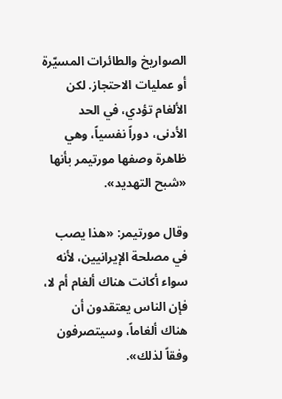الصواريخ والطائرات المسيّرة أو عمليات الاحتجاز. لكن الألغام تؤدي، في الحد الأدنى، دوراً نفسياً، وهي ظاهرة وصفها مورتيمر بأنها «شبح التهديد».

وقال مورتيمر: «هذا يصب في مصلحة الإيرانيين، لأنه سواء أكانت هناك ألغام أم لا، فإن الناس يعتقدون أن هناك ألغاماً، وسيتصرفون وفقاً لذلك».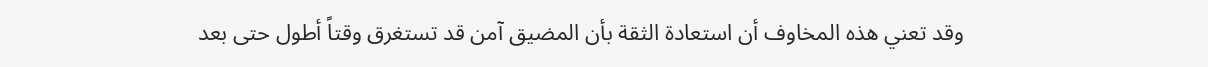وقد تعني هذه المخاوف أن استعادة الثقة بأن المضيق آمن قد تستغرق وقتاً أطول حتى بعد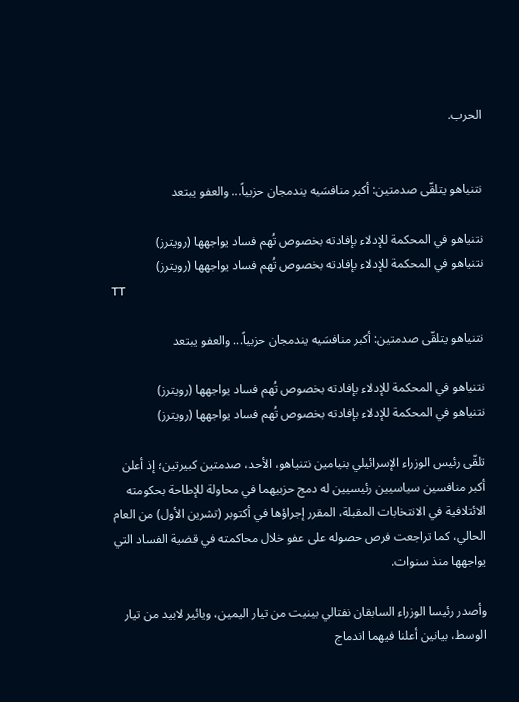الحرب.


نتنياهو يتلقّى صدمتين: أكبر منافسَيه يندمجان حزبياً... والعفو يبتعد

نتنياهو في المحكمة للإدلاء بإفادته بخصوص تُهم فساد يواجهها (رويترز)
نتنياهو في المحكمة للإدلاء بإفادته بخصوص تُهم فساد يواجهها (رويترز)
TT

نتنياهو يتلقّى صدمتين: أكبر منافسَيه يندمجان حزبياً... والعفو يبتعد

نتنياهو في المحكمة للإدلاء بإفادته بخصوص تُهم فساد يواجهها (رويترز)
نتنياهو في المحكمة للإدلاء بإفادته بخصوص تُهم فساد يواجهها (رويترز)

تلقّى رئيس الوزراء الإسرائيلي بنيامين نتنياهو، الأحد، صدمتين كبيرتين؛ إذ أعلن أكبر منافسين سياسيين رئيسيين له دمج حزبيهما في محاولة للإطاحة بحكومته الائتلافية في الانتخابات المقبلة، المقرر إجراؤها في أكتوبر (تشرين الأول) من العام الحالي، كما تراجعت فرص حصوله على عفو خلال محاكمته في قضية الفساد التي يواجهها منذ سنوات.

وأصدر رئيسا الوزراء السابقان نفتالي بينيت من تيار اليمين، ويائير لابيد من تيار الوسط، بيانين أعلنا فيهما اندماج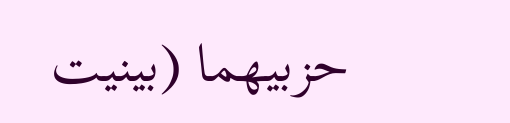حزبيهما (بينيت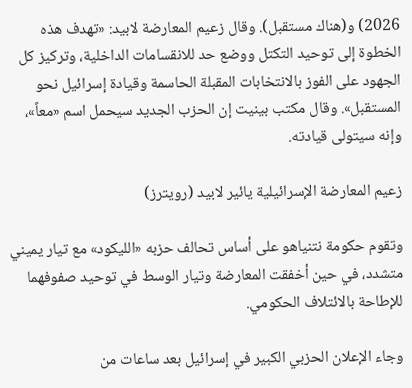2026) و(هناك مستقبل). وقال زعيم المعارضة لابيد: «تهدف هذه الخطوة إلى توحيد التكتل ووضع حد للانقسامات الداخلية، وتركيز كل الجهود على الفوز بالانتخابات المقبلة الحاسمة وقيادة إسرائيل نحو المستقبل». وقال مكتب بينيت إن الحزب الجديد سيحمل اسم «معاً»، وإنه سيتولى قيادته.

زعيم المعارضة الإسرائيلية يائير لابيد (رويترز)

وتقوم حكومة نتنياهو على أساس تحالف حزبه «الليكود» مع تيار يميني متشدد، في حين أخفقت المعارضة وتيار الوسط في توحيد صفوفهما للإطاحة بالائتلاف الحكومي.

وجاء الإعلان الحزبي الكبير في إسرائيل بعد ساعات من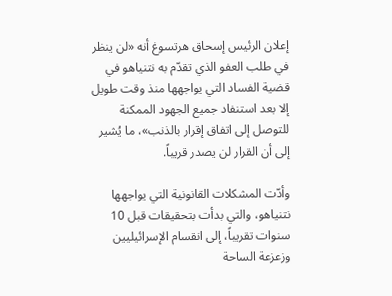إعلان الرئيس إسحاق هرتسوغ أنه «لن ينظر في طلب العفو الذي تقدّم به نتنياهو في قضية الفساد التي يواجهها منذ وقت طويل إلا بعد استنفاد جميع الجهود الممكنة للتوصل إلى اتفاق إقرار بالذنب»، ما يُشير إلى أن القرار لن يصدر قريباً.

وأدّت المشكلات القانونية التي يواجهها نتنياهو، والتي بدأت بتحقيقات قبل 10 سنوات تقريباً، إلى انقسام الإسرائيليين وزعزعة الساحة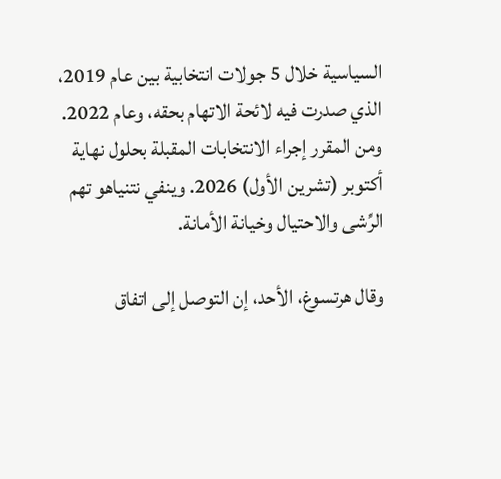السياسية خلال 5 جولات انتخابية بين عام ‌2019، الذي ‌صدرت فيه لائحة الاتهام بحقه، وعام 2022. ومن المقرر إجراء الانتخابات المقبلة بحلول نهاية أكتوبر (تشرين الأول) 2026. وينفي نتنياهو تهم الرِّشى والاحتيال وخيانة الأمانة.

وقال هرتسوغ، الأحد، إن التوصل إلى اتفاق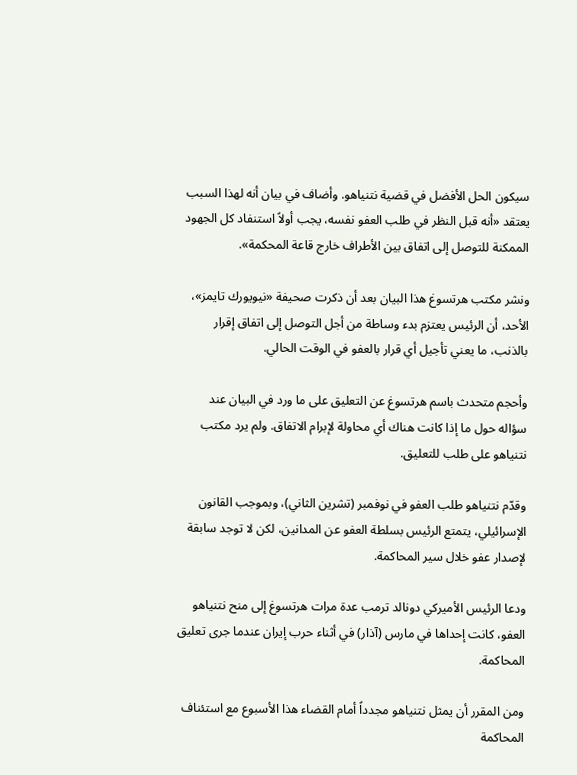سيكون الحل الأفضل في قضية نتنياهو. وأضاف في بيان أنه لهذا السبب يعتقد «أنه قبل النظر في طلب العفو نفسه، يجب أولاً استنفاد كل الجهود الممكنة للتوصل إلى اتفاق بين الأطراف ‌خارج قاعة المحكمة».

ونشر مكتب ‌هرتسوغ هذا البيان بعد أن ذكرت صحيفة «نيويورك تايمز»، الأحد، أن الرئيس يعتزم بدء وساطة من ‌أجل التوصل إلى اتفاق إقرار بالذنب، ما يعني تأجيل أي قرار بالعفو في الوقت الحالي.

وأحجم متحدث باسم هرتسوغ عن التعليق على ما ورد في البيان عند سؤاله حول ما ‌إذا كانت هناك أي محاولة لإبرام الاتفاق. ولم يرد مكتب نتنياهو على طلب للتعليق.

وقدّم نتنياهو طلب العفو في نوفمبر (تشرين الثاني)، وبموجب القانون الإسرائيلي، يتمتع الرئيس بسلطة العفو عن المدانين، لكن لا توجد سابقة لإصدار عفو خلال سير المحاكمة.

ودعا الرئيس الأميركي دونالد ترمب عدة مرات هرتسوغ إلى منح نتنياهو العفو، كانت إحداها في مارس (آذار) في أثناء حرب إيران عندما جرى تعليق المحاكمة.

ومن المقرر أن يمثل نتنياهو مجدداً أمام القضاء هذا الأسبوع مع استئناف المحاكمة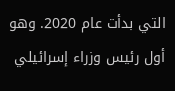التي بدأت عام 2020. وهو أول رئيس وزراء إسرائيلي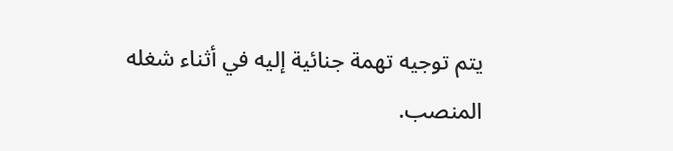يتم توجيه تهمة جنائية إليه في أثناء شغله المنصب.